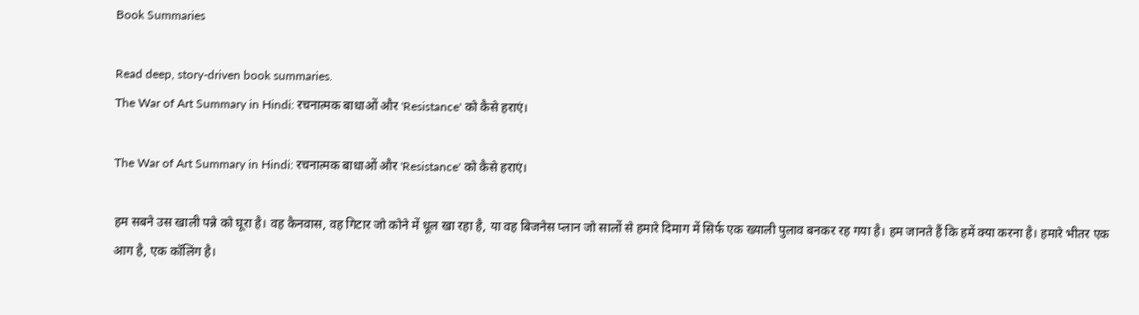Book Summaries

Read deep, story-driven book summaries.
The War of Art Summary in Hindi: रचनात्मक बाधाओं और 'Resistance' को कैसे हराएं।

The War of Art Summary in Hindi: रचनात्मक बाधाओं और 'Resistance' को कैसे हराएं।

हम सबने उस खाली पन्ने को घूरा है। वह कैनवास, वह गिटार जो कोने में धूल खा रहा है, या वह बिजनेस प्लान जो सालों से हमारे दिमाग में सिर्फ एक ख्याली पुलाव बनकर रह गया है। हम जानते हैं कि हमें क्या करना है। हमारे भीतर एक आग है, एक कॉलिंग है।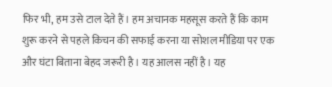फिर भी, हम उसे टाल देते हैं। हम अचानक महसूस करते हैं कि काम शुरू करने से पहले किचन की सफाई करना या सोशल मीडिया पर एक और घंटा बिताना बेहद जरूरी है। यह आलस नहीं है। यह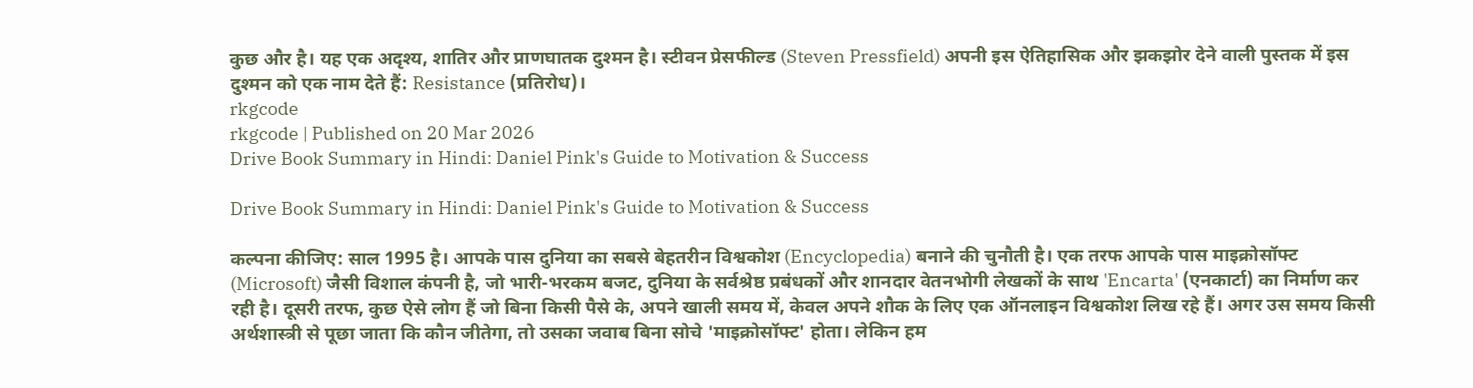कुछ और है। यह एक अदृश्य, शातिर और प्राणघातक दुश्मन है। स्टीवन प्रेसफील्ड (Steven Pressfield) अपनी इस ऐतिहासिक और झकझोर देने वाली पुस्तक में इस दुश्मन को एक नाम देते हैं: Resistance (प्रतिरोध)।
rkgcode
rkgcode | Published on 20 Mar 2026
Drive Book Summary in Hindi: Daniel Pink's Guide to Motivation & Success

Drive Book Summary in Hindi: Daniel Pink's Guide to Motivation & Success

कल्पना कीजिए: साल 1995 है। आपके पास दुनिया का सबसे बेहतरीन विश्वकोश (Encyclopedia) बनाने की चुनौती है। एक तरफ आपके पास माइक्रोसॉफ्ट (Microsoft) जैसी विशाल कंपनी है, जो भारी-भरकम बजट, दुनिया के सर्वश्रेष्ठ प्रबंधकों और शानदार वेतनभोगी लेखकों के साथ 'Encarta' (एनकार्टा) का निर्माण कर रही है। दूसरी तरफ, कुछ ऐसे लोग हैं जो बिना किसी पैसे के, अपने खाली समय में, केवल अपने शौक के लिए एक ऑनलाइन विश्वकोश लिख रहे हैं। अगर उस समय किसी अर्थशास्त्री से पूछा जाता कि कौन जीतेगा, तो उसका जवाब बिना सोचे 'माइक्रोसॉफ्ट' होता। लेकिन हम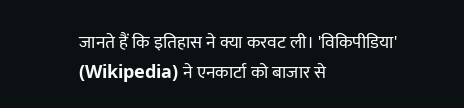जानते हैं कि इतिहास ने क्या करवट ली। 'विकिपीडिया' (Wikipedia) ने एनकार्टा को बाजार से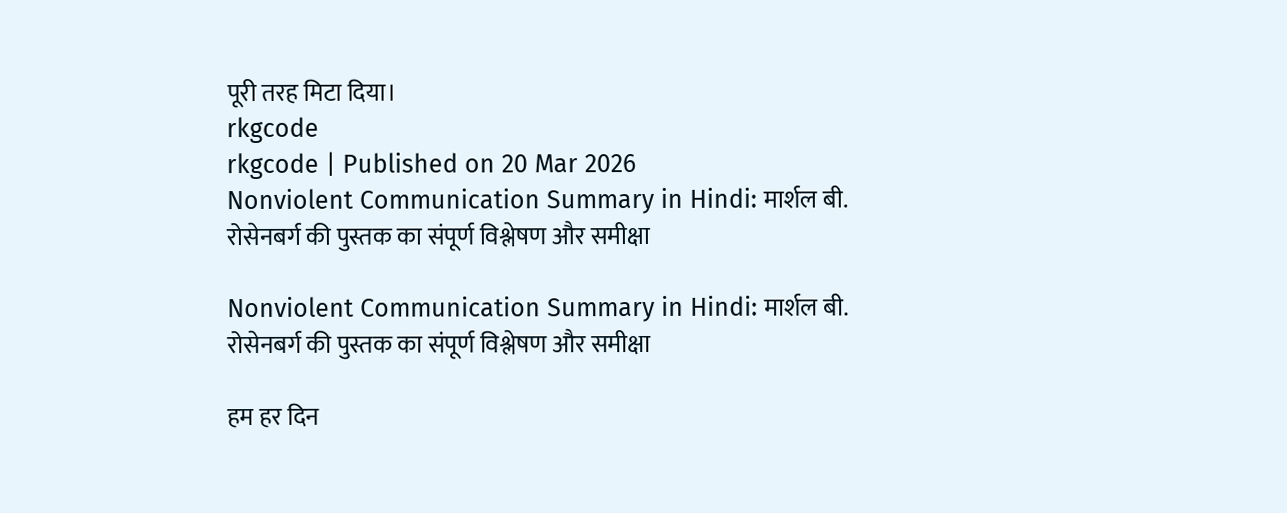पूरी तरह मिटा दिया।
rkgcode
rkgcode | Published on 20 Mar 2026
Nonviolent Communication Summary in Hindi: मार्शल बी. रोसेनबर्ग की पुस्तक का संपूर्ण विश्लेषण और समीक्षा

Nonviolent Communication Summary in Hindi: मार्शल बी. रोसेनबर्ग की पुस्तक का संपूर्ण विश्लेषण और समीक्षा

हम हर दिन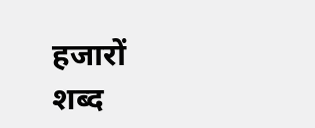हजारों शब्द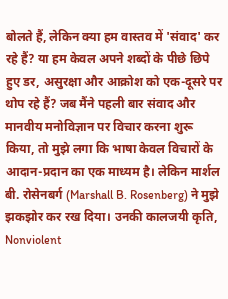बोलते हैं, लेकिन क्या हम वास्तव में 'संवाद' कर रहे हैं? या हम केवल अपने शब्दों के पीछे छिपे हुए डर, असुरक्षा और आक्रोश को एक-दूसरे पर थोप रहे हैं? जब मैंने पहली बार संवाद और मानवीय मनोविज्ञान पर विचार करना शुरू किया, तो मुझे लगा कि भाषा केवल विचारों के आदान-प्रदान का एक माध्यम है। लेकिन मार्शल बी. रोसेनबर्ग (Marshall B. Rosenberg) ने मुझे झकझोर कर रख दिया। उनकी कालजयी कृति, Nonviolent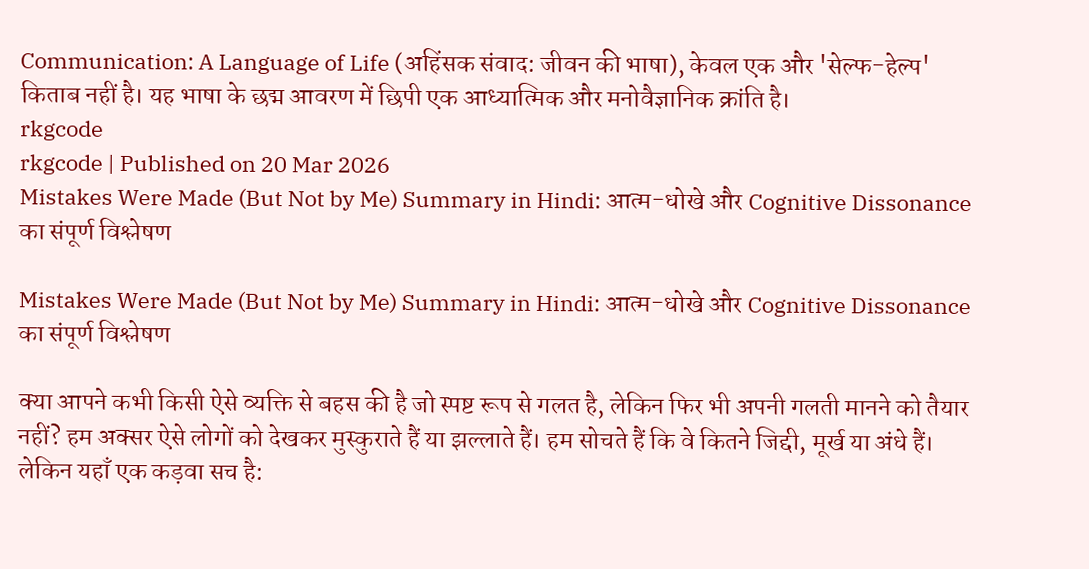Communication: A Language of Life (अहिंसक संवाद: जीवन की भाषा), केवल एक और 'सेल्फ-हेल्प' किताब नहीं है। यह भाषा के छद्म आवरण में छिपी एक आध्यात्मिक और मनोवैज्ञानिक क्रांति है।
rkgcode
rkgcode | Published on 20 Mar 2026
Mistakes Were Made (But Not by Me) Summary in Hindi: आत्म-धोखे और Cognitive Dissonance का संपूर्ण विश्लेषण

Mistakes Were Made (But Not by Me) Summary in Hindi: आत्म-धोखे और Cognitive Dissonance का संपूर्ण विश्लेषण

क्या आपने कभी किसी ऐसे व्यक्ति से बहस की है जो स्पष्ट रूप से गलत है, लेकिन फिर भी अपनी गलती मानने को तैयार नहीं? हम अक्सर ऐसे लोगों को देखकर मुस्कुराते हैं या झल्लाते हैं। हम सोचते हैं कि वे कितने जिद्दी, मूर्ख या अंधे हैं। लेकिन यहाँ एक कड़वा सच है: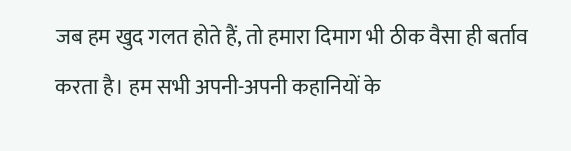जब हम खुद गलत होते हैं, तो हमारा दिमाग भी ठीक वैसा ही बर्ताव करता है। हम सभी अपनी-अपनी कहानियों के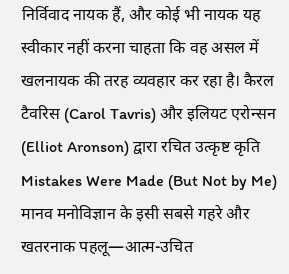निर्विवाद नायक हैं, और कोई भी नायक यह स्वीकार नहीं करना चाहता कि वह असल में खलनायक की तरह व्यवहार कर रहा है। कैरल टैवरिस (Carol Tavris) और इलियट एरोन्सन (Elliot Aronson) द्वारा रचित उत्कृष्ट कृति Mistakes Were Made (But Not by Me) मानव मनोविज्ञान के इसी सबसे गहरे और खतरनाक पहलू—आत्म-उचित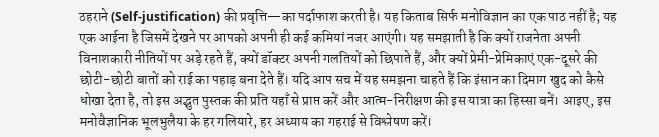ठहराने (Self-justification) की प्रवृत्ति—का पर्दाफाश करती है। यह किताब सिर्फ मनोविज्ञान का एक पाठ नहीं है; यह एक आईना है जिसमें देखने पर आपको अपनी ही कई कमियां नजर आएंगी। यह समझाती है कि क्यों राजनेता अपनी विनाशकारी नीतियों पर अड़े रहते हैं, क्यों डॉक्टर अपनी गलतियों को छिपाते हैं, और क्यों प्रेमी-प्रेमिकाएं एक-दूसरे की छोटी-छोटी बातों को राई का पहाड़ बना देते हैं। यदि आप सच में यह समझना चाहते हैं कि इंसान का दिमाग खुद को कैसे धोखा देता है, तो इस अद्भुत पुस्तक की प्रति यहाँ से प्राप्त करें और आत्म-निरीक्षण की इस यात्रा का हिस्सा बनें। आइए, इस मनोवैज्ञानिक भूलभुलैया के हर गलियारे, हर अध्याय का गहराई से विश्लेषण करें।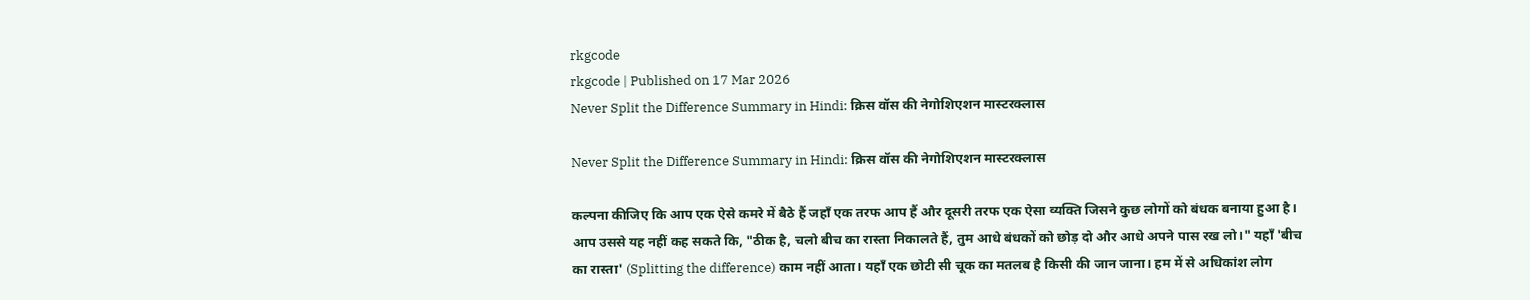rkgcode
rkgcode | Published on 17 Mar 2026
Never Split the Difference Summary in Hindi: क्रिस वॉस की नेगोशिएशन मास्टरक्लास

Never Split the Difference Summary in Hindi: क्रिस वॉस की नेगोशिएशन मास्टरक्लास

कल्पना कीजिए कि आप एक ऐसे कमरे में बैठे हैं जहाँ एक तरफ आप हैं और दूसरी तरफ एक ऐसा व्यक्ति जिसने कुछ लोगों को बंधक बनाया हुआ है। आप उससे यह नहीं कह सकते कि, "ठीक है, चलो बीच का रास्ता निकालते हैं, तुम आधे बंधकों को छोड़ दो और आधे अपने पास रख लो।" यहाँ 'बीच का रास्ता' (Splitting the difference) काम नहीं आता। यहाँ एक छोटी सी चूक का मतलब है किसी की जान जाना। हम में से अधिकांश लोग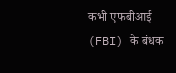कभी एफबीआई (FBI) के बंधक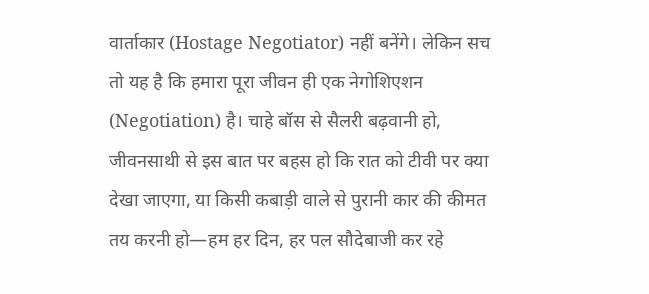वार्ताकार (Hostage Negotiator) नहीं बनेंगे। लेकिन सच तो यह है कि हमारा पूरा जीवन ही एक नेगोशिएशन (Negotiation) है। चाहे बॉस से सैलरी बढ़वानी हो, जीवनसाथी से इस बात पर बहस हो कि रात को टीवी पर क्या देखा जाएगा, या किसी कबाड़ी वाले से पुरानी कार की कीमत तय करनी हो—हम हर दिन, हर पल सौदेबाजी कर रहे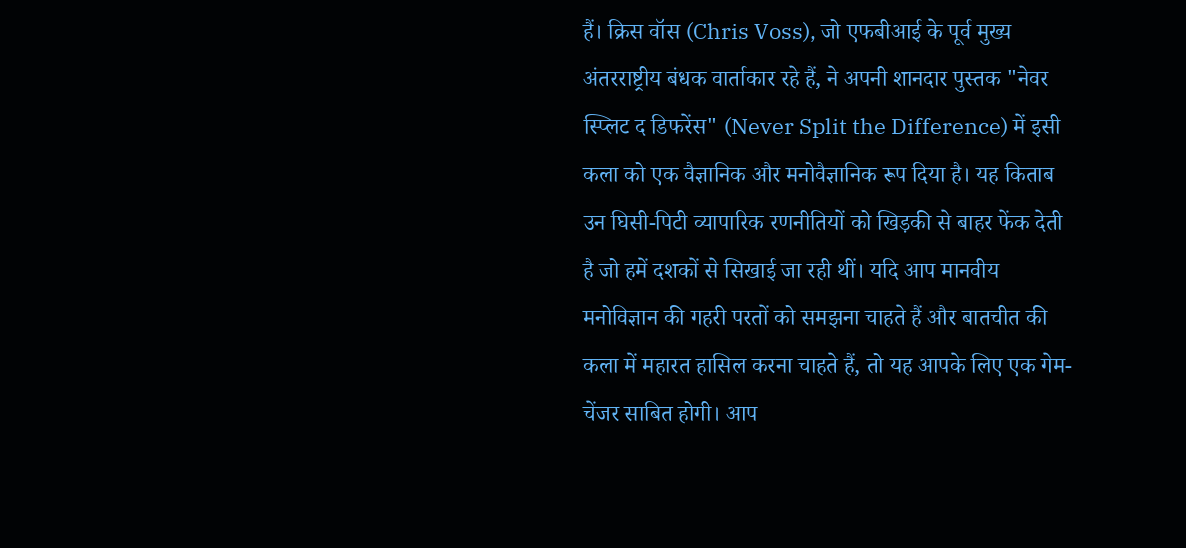हैं। क्रिस वॉस (Chris Voss), जो एफबीआई के पूर्व मुख्य अंतरराष्ट्रीय बंधक वार्ताकार रहे हैं, ने अपनी शानदार पुस्तक "नेवर स्प्लिट द डिफरेंस" (Never Split the Difference) में इसी कला को एक वैज्ञानिक और मनोवैज्ञानिक रूप दिया है। यह किताब उन घिसी-पिटी व्यापारिक रणनीतियों को खिड़की से बाहर फेंक देती है जो हमें दशकों से सिखाई जा रही थीं। यदि आप मानवीय मनोविज्ञान की गहरी परतों को समझना चाहते हैं और बातचीत की कला में महारत हासिल करना चाहते हैं, तो यह आपके लिए एक गेम-चेंजर साबित होगी। आप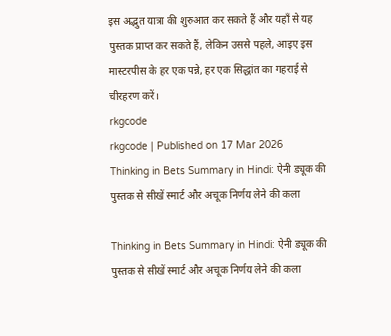इस अद्भुत यात्रा की शुरुआत कर सकते हैं और यहाँ से यह पुस्तक प्राप्त कर सकते हैं, लेकिन उससे पहले, आइए इस मास्टरपीस के हर एक पन्ने, हर एक सिद्धांत का गहराई से चीरहरण करें।
rkgcode
rkgcode | Published on 17 Mar 2026
Thinking in Bets Summary in Hindi: ऐनी ड्यूक की पुस्तक से सीखें स्मार्ट और अचूक निर्णय लेने की कला

Thinking in Bets Summary in Hindi: ऐनी ड्यूक की पुस्तक से सीखें स्मार्ट और अचूक निर्णय लेने की कला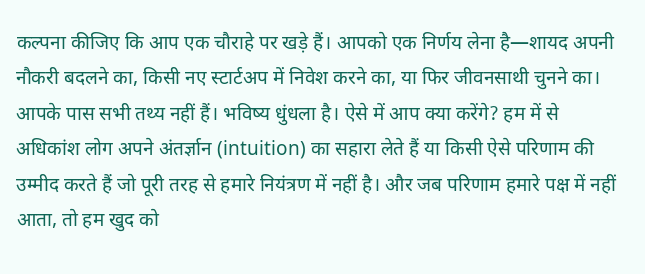कल्पना कीजिए कि आप एक चौराहे पर खड़े हैं। आपको एक निर्णय लेना है—शायद अपनी नौकरी बदलने का, किसी नए स्टार्टअप में निवेश करने का, या फिर जीवनसाथी चुनने का। आपके पास सभी तथ्य नहीं हैं। भविष्य धुंधला है। ऐसे में आप क्या करेंगे? हम में से अधिकांश लोग अपने अंतर्ज्ञान (intuition) का सहारा लेते हैं या किसी ऐसे परिणाम की उम्मीद करते हैं जो पूरी तरह से हमारे नियंत्रण में नहीं है। और जब परिणाम हमारे पक्ष में नहीं आता, तो हम खुद को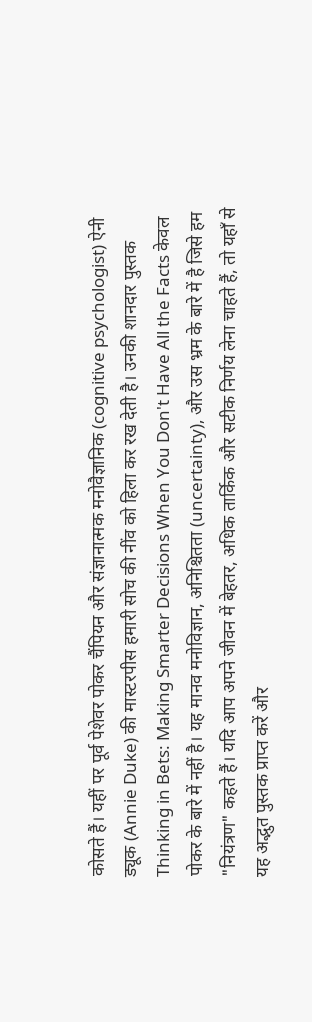कोसते हैं। यहीं पर पूर्व पेशेवर पोकर चैंपियन और संज्ञानात्मक मनोवैज्ञानिक (cognitive psychologist) ऐनी ड्यूक (Annie Duke) की मास्टरपीस हमारी सोच की नींव को हिला कर रख देती है। उनकी शानदार पुस्तक Thinking in Bets: Making Smarter Decisions When You Don't Have All the Facts केवल पोकर के बारे में नहीं है। यह मानव मनोविज्ञान, अनिश्चितता (uncertainty), और उस भ्रम के बारे में है जिसे हम "नियंत्रण" कहते हैं। यदि आप अपने जीवन में बेहतर, अधिक तार्किक और सटीक निर्णय लेना चाहते हैं, तो यहाँ से यह अद्भुत पुस्तक प्राप्त करें और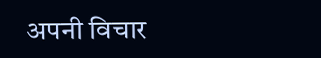अपनी विचार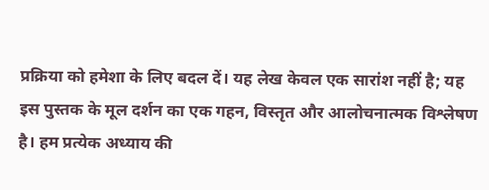प्रक्रिया को हमेशा के लिए बदल दें। यह लेख केवल एक सारांश नहीं है; यह इस पुस्तक के मूल दर्शन का एक गहन, विस्तृत और आलोचनात्मक विश्लेषण है। हम प्रत्येक अध्याय की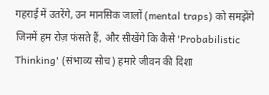गहराई में उतरेंगे, उन मानसिक जालों (mental traps) को समझेंगे जिनमें हम रोज़ फंसते हैं, और सीखेंगे कि कैसे 'Probabilistic Thinking' (संभाव्य सोच) हमारे जीवन की दिशा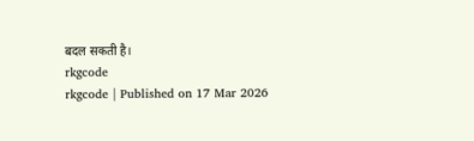बदल सकती है।
rkgcode
rkgcode | Published on 17 Mar 2026